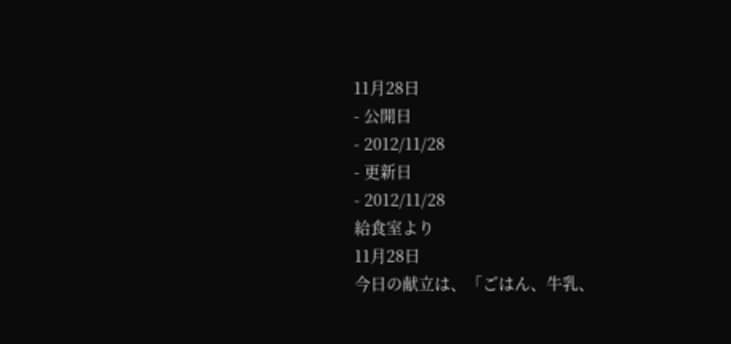11月28日
- 公開日
- 2012/11/28
- 更新日
- 2012/11/28
給食室より
11月28日
今日の献立は、「ごはん、牛乳、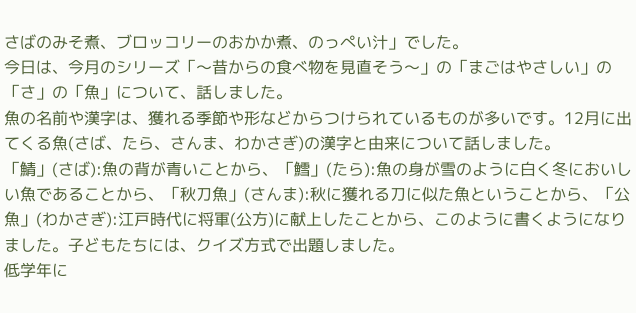さばのみそ煮、ブロッコリーのおかか煮、のっぺい汁」でした。
今日は、今月のシリーズ「〜昔からの食べ物を見直そう〜」の「まごはやさしい」の「さ」の「魚」について、話しました。
魚の名前や漢字は、獲れる季節や形などからつけられているものが多いです。12月に出てくる魚(さば、たら、さんま、わかさぎ)の漢字と由来について話しました。
「鯖」(さば):魚の背が青いことから、「鱈」(たら):魚の身が雪のように白く冬においしい魚であることから、「秋刀魚」(さんま):秋に獲れる刀に似た魚ということから、「公魚」(わかさぎ):江戸時代に将軍(公方)に献上したことから、このように書くようになりました。子どもたちには、クイズ方式で出題しました。
低学年に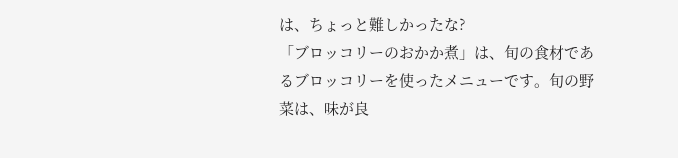は、ちょっと難しかったな?
「ブロッコリーのおかか煮」は、旬の食材であるブロッコリーを使ったメニューです。旬の野菜は、味が良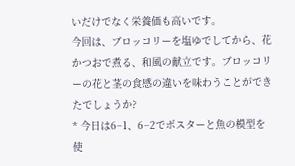いだけでなく栄養価も高いです。
今回は、ブロッコリーを塩ゆでしてから、花かつおで煮る、和風の献立です。ブロッコリーの花と茎の食感の違いを味わうことができたでしょうか?
* 今日は6−1、6−2でポスターと魚の模型を使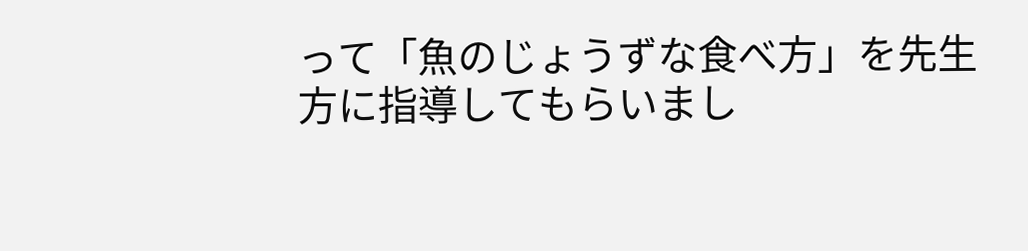って「魚のじょうずな食べ方」を先生方に指導してもらいまし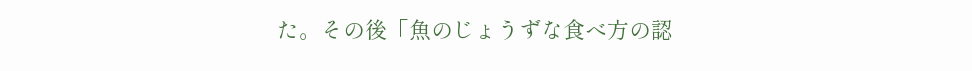た。その後「魚のじょうずな食べ方の認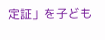定証」を子ども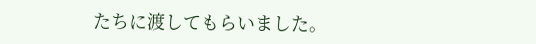たちに渡してもらいました。